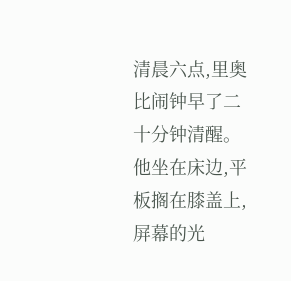清晨六点,里奥比闹钟早了二十分钟清醒。
他坐在床边,平板搁在膝盖上,屏幕的光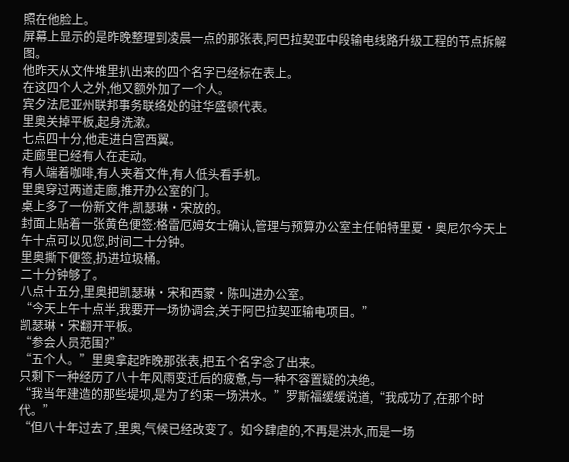照在他脸上。
屏幕上显示的是昨晚整理到凌晨一点的那张表,阿巴拉契亚中段输电线路升级工程的节点拆解图。
他昨天从文件堆里扒出来的四个名字已经标在表上。
在这四个人之外,他又额外加了一个人。
宾夕法尼亚州联邦事务联络处的驻华盛顿代表。
里奥关掉平板,起身洗漱。
七点四十分,他走进白宫西翼。
走廊里已经有人在走动。
有人端着咖啡,有人夹着文件,有人低头看手机。
里奥穿过两道走廊,推开办公室的门。
桌上多了一份新文件,凯瑟琳·宋放的。
封面上贴着一张黄色便签:格雷厄姆女士确认,管理与预算办公室主任帕特里夏·奥尼尔今天上午十点可以见您,时间二十分钟。
里奥撕下便签,扔进垃圾桶。
二十分钟够了。
八点十五分,里奥把凯瑟琳·宋和西蒙·陈叫进办公室。
“今天上午十点半,我要开一场协调会,关于阿巴拉契亚输电项目。”
凯瑟琳·宋翻开平板。
“参会人员范围?”
“五个人。”里奥拿起昨晚那张表,把五个名字念了出来。
只剩下一种经历了八十年风雨变迁后的疲惫,与一种不容置疑的决绝。
“我当年建造的那些堤坝,是为了约束一场洪水。”罗斯福缓缓说道,“我成功了,在那个时代。”
“但八十年过去了,里奥,气候已经改变了。如今肆虐的,不再是洪水,而是一场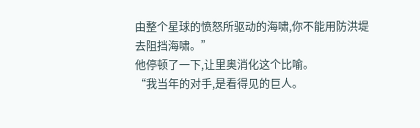由整个星球的愤怒所驱动的海啸,你不能用防洪堤去阻挡海啸。”
他停顿了一下,让里奥消化这个比喻。
“我当年的对手,是看得见的巨人。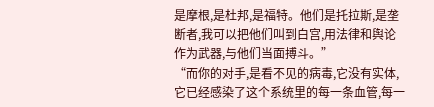是摩根,是杜邦,是福特。他们是托拉斯,是垄断者,我可以把他们叫到白宫,用法律和舆论作为武器,与他们当面搏斗。”
“而你的对手,是看不见的病毒,它没有实体,它已经感染了这个系统里的每一条血管,每一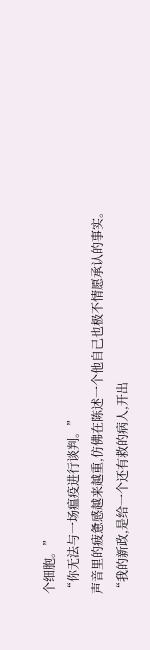个细胞。”
“你无法与一场瘟疫进行谈判。”
声音里的疲惫感越来越重,仿佛在陈述一个他自己也极不情愿承认的事实。
“我的新政,是给一个还有救的病人,开出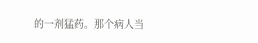的一剂猛药。那个病人当